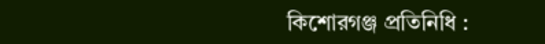কিশোরগঞ্জ প্রতিনিধি :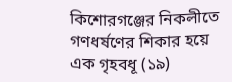কিশোরগঞ্জের নিকলীতে গণধর্ষণের শিকার হয়ে এক গৃহবধূ (১৯)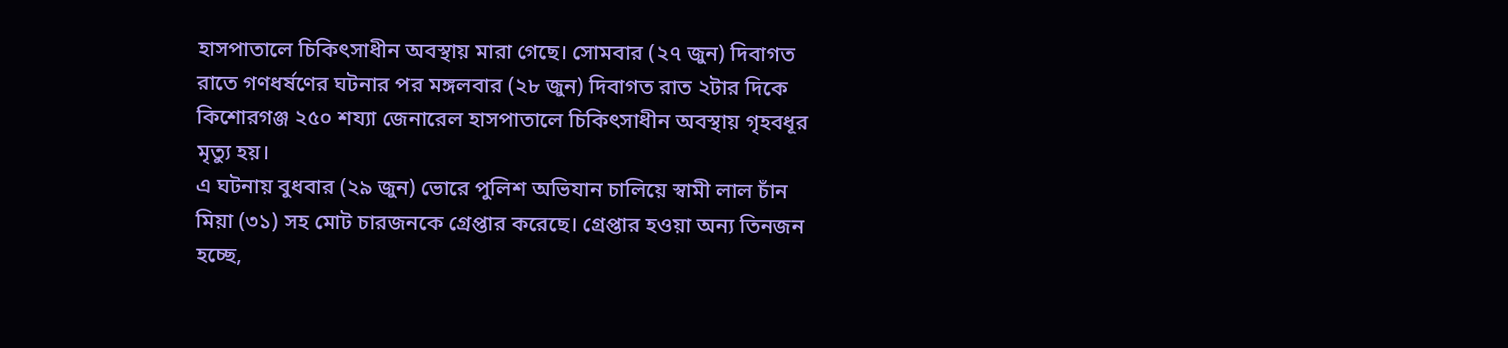হাসপাতালে চিকিৎসাধীন অবস্থায় মারা গেছে। সোমবার (২৭ জুন) দিবাগত রাতে গণধর্ষণের ঘটনার পর মঙ্গলবার (২৮ জুন) দিবাগত রাত ২টার দিকে কিশোরগঞ্জ ২৫০ শয্যা জেনারেল হাসপাতালে চিকিৎসাধীন অবস্থায় গৃহবধূর মৃত্যু হয়।
এ ঘটনায় বুধবার (২৯ জুন) ভোরে পুলিশ অভিযান চালিয়ে স্বামী লাল চাঁন মিয়া (৩১) সহ মোট চারজনকে গ্রেপ্তার করেছে। গ্রেপ্তার হওয়া অন্য তিনজন হচ্ছে,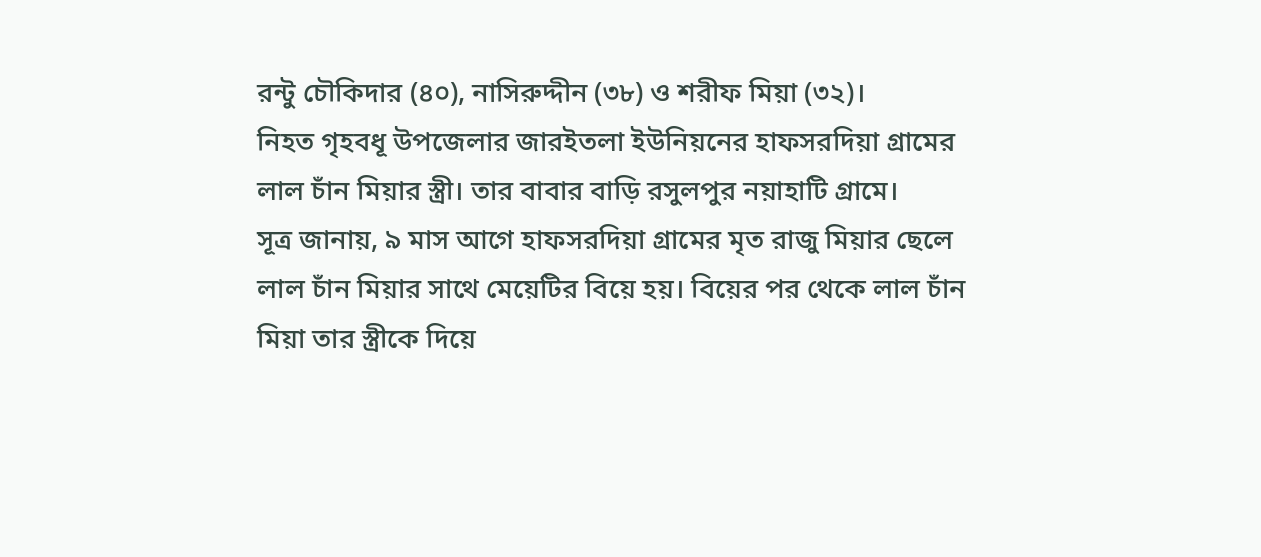রন্টু চৌকিদার (৪০), নাসিরুদ্দীন (৩৮) ও শরীফ মিয়া (৩২)।
নিহত গৃহবধূ উপজেলার জারইতলা ইউনিয়নের হাফসরদিয়া গ্রামের লাল চাঁন মিয়ার স্ত্রী। তার বাবার বাড়ি রসুলপুর নয়াহাটি গ্রামে।
সূত্র জানায়, ৯ মাস আগে হাফসরদিয়া গ্রামের মৃত রাজু মিয়ার ছেলে লাল চাঁন মিয়ার সাথে মেয়েটির বিয়ে হয়। বিয়ের পর থেকে লাল চাঁন মিয়া তার স্ত্রীকে দিয়ে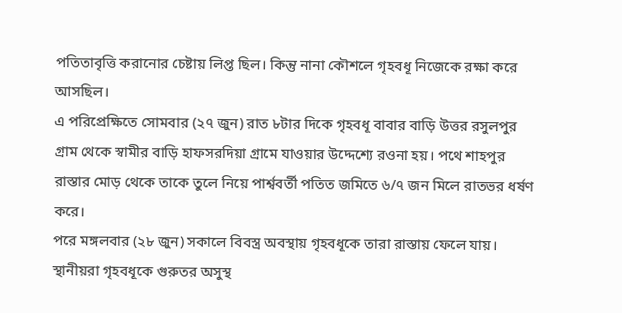পতিতাবৃত্তি করানোর চেষ্টায় লিপ্ত ছিল। কিন্তু নানা কৌশলে গৃহবধূ নিজেকে রক্ষা করে আসছিল।
এ পরিপ্রেক্ষিতে সোমবার (২৭ জুন) রাত ৮টার দিকে গৃহবধূ বাবার বাড়ি উত্তর রসুলপুর গ্রাম থেকে স্বামীর বাড়ি হাফসরদিয়া গ্রামে যাওয়ার উদ্দেশ্যে রওনা হয়। পথে শাহপুর রাস্তার মোড় থেকে তাকে তুলে নিয়ে পার্শ্ববর্তী পতিত জমিতে ৬/৭ জন মিলে রাতভর ধর্ষণ করে।
পরে মঙ্গলবার (২৮ জুন) সকালে বিবস্ত্র অবস্থায় গৃহবধূকে তারা রাস্তায় ফেলে যায়। স্থানীয়রা গৃহবধূকে গুরুতর অসুস্থ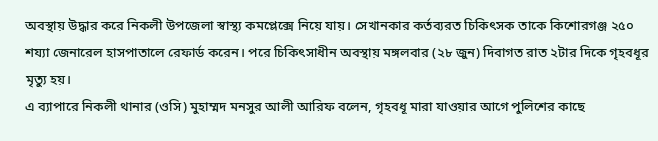অবস্থায় উদ্ধার করে নিকলী উপজেলা স্বাস্থ্য কমপ্লেক্সে নিয়ে যায়। সেখানকার কর্তব্যরত চিকিৎসক তাকে কিশোরগঞ্জ ২৫০ শয্যা জেনারেল হাসপাতালে রেফার্ড করেন। পরে চিকিৎসাধীন অবস্থায় মঙ্গলবার (২৮ জুন) দিবাগত রাত ২টার দিকে গৃহবধূর মৃত্যু হয়।
এ ব্যাপারে নিকলী থানার (ওসি) মুহাম্মদ মনসুর আলী আরিফ বলেন, গৃহবধূ মারা যাওয়ার আগে পুলিশের কাছে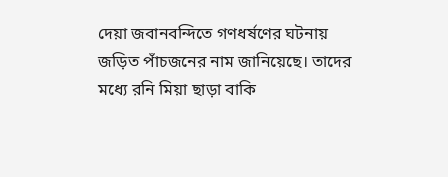দেয়া জবানবন্দিতে গণধর্ষণের ঘটনায় জড়িত পাঁচজনের নাম জানিয়েছে। তাদের মধ্যে রনি মিয়া ছাড়া বাকি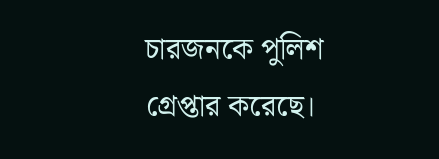চারজনকে পুলিশ গ্রেপ্তার করেছে।